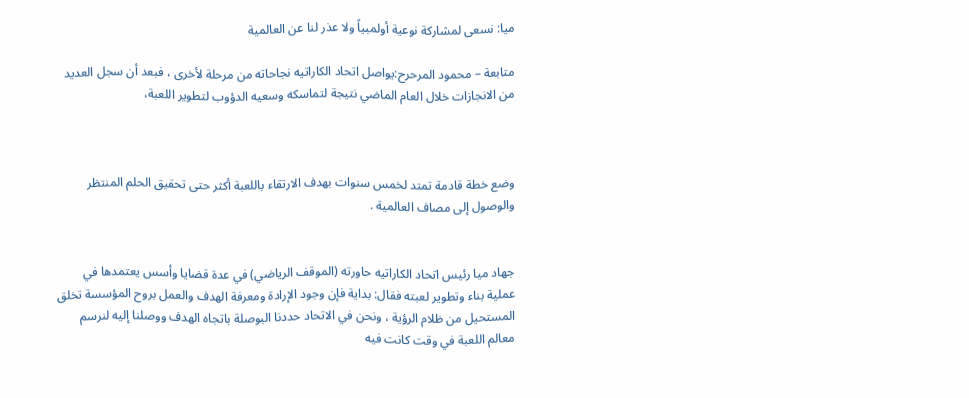ميا: نسعى لمشاركة نوعية أولمبياً ولا عذر لنا عن العالمية

متابعة – محمود المرحرح:يواصل اتحاد الكاراتيه نجاحاته من مرحلة لأخرى ، فبعد أن سجل العديد من الانجازات خلال العام الماضي نتيجة لتماسكه وسعيه الدؤوب لتطوير اللعبة،



وضع خطة قادمة تمتد لخمس سنوات بهدف الارتقاء باللعبة أكثر حتى تحقيق الحلم المنتظر والوصول إلى مصاف العالمية .


جهاد ميا رئيس اتحاد الكاراتيه حاورته (الموقف الرياضي) في عدة قضايا وأسس يعتمدها في عملية بناء وتطوير لعبته فقال: بداية فإن وجود الإرادة ومعرفة الهدف والعمل بروح المؤسسة تخلق المستحيل من ظلام الرؤية ، ونحن في الاتحاد حددنا البوصلة باتجاه الهدف ووصلنا إليه لنرسم معالم اللعبة في وقت كانت فيه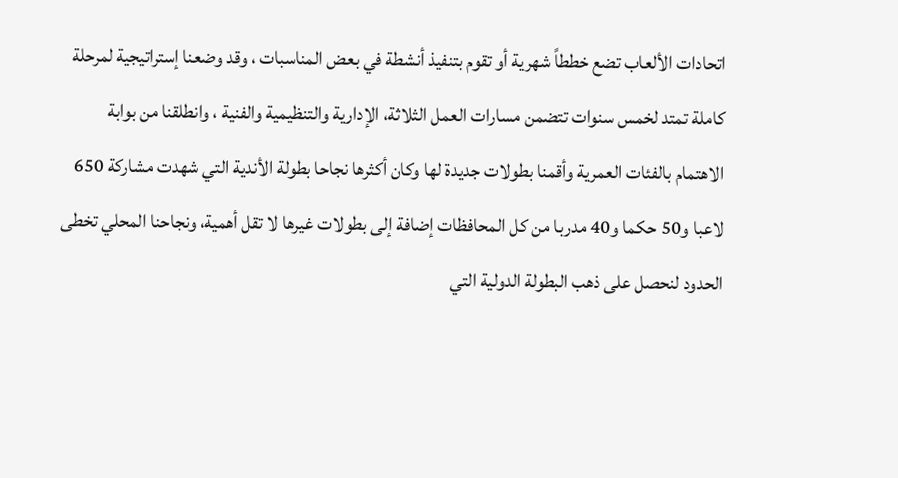اتحادات الألعاب تضع خططاً شهرية أو تقوم بتنفيذ أنشطة في بعض المناسبات ، وقد وضعنا إستراتيجية لمرحلة كاملة تمتد لخمس سنوات تتضمن مسارات العمل الثلاثة، الإدارية والتنظيمية والفنية ، وانطلقنا من بوابة الاهتمام بالفئات العمرية وأقمنا بطولات جديدة لها وكان أكثرها نجاحا بطولة الأندية التي شهدت مشاركة 650 لاعبا و50 حكما و40 مدربا من كل المحافظات إضافة إلى بطولات غيرها لا تقل أهمية، ونجاحنا المحلي تخطى الحدود لنحصل على ذهب البطولة الدولية التي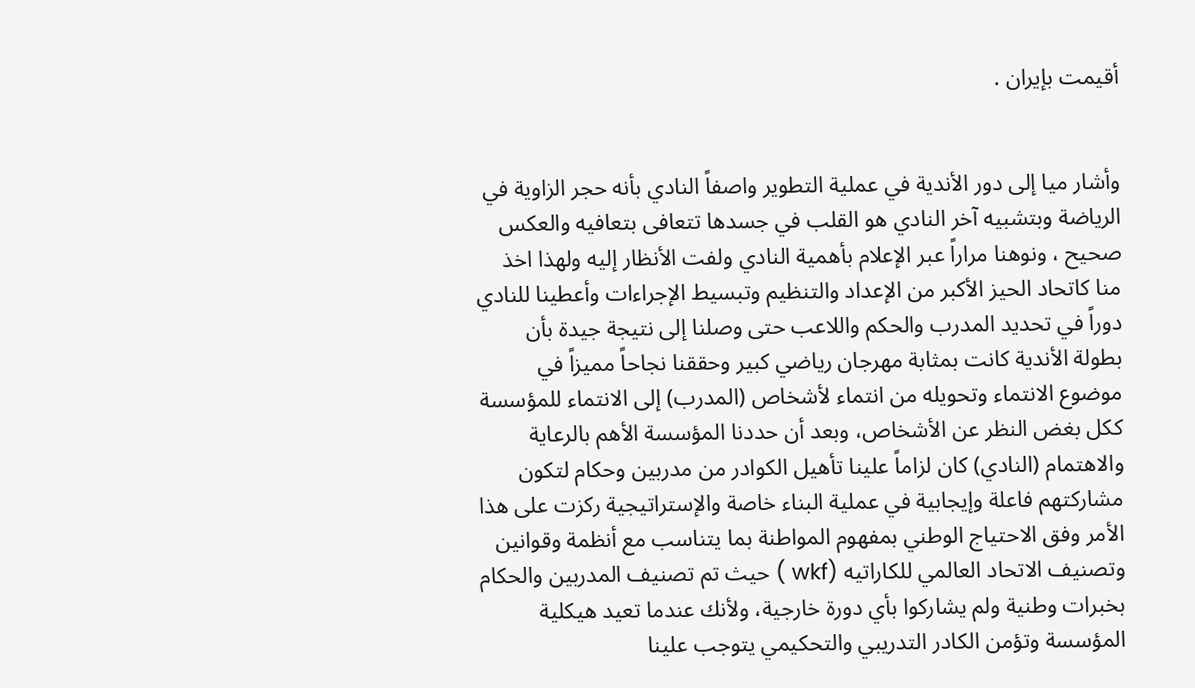أقيمت بإيران .


وأشار ميا إلى دور الأندية في عملية التطوير واصفاً النادي بأنه حجر الزاوية في الرياضة وبتشبيه آخر النادي هو القلب في جسدها تتعافى بتعافيه والعكس صحيح ، ونوهنا مراراً عبر الإعلام بأهمية النادي ولفت الأنظار إليه ولهذا اخذ منا كاتحاد الحيز الأكبر من الإعداد والتنظيم وتبسيط الإجراءات وأعطينا للنادي دوراً في تحديد المدرب والحكم واللاعب حتى وصلنا إلى نتيجة جيدة بأن بطولة الأندية كانت بمثابة مهرجان رياضي كبير وحققنا نجاحاً مميزاً في موضوع الانتماء وتحويله من انتماء لأشخاص (المدرب) إلى الانتماء للمؤسسة ككل بغض النظر عن الأشخاص، وبعد أن حددنا المؤسسة الأهم بالرعاية والاهتمام (النادي) كان لزاماً علينا تأهيل الكوادر من مدربين وحكام لتكون مشاركتهم فاعلة وإيجابية في عملية البناء خاصة والإستراتيجية ركزت على هذا الأمر وفق الاحتياج الوطني بمفهوم المواطنة بما يتناسب مع أنظمة وقوانين وتصنيف الاتحاد العالمي للكاراتيه (wkf ) حيث تم تصنيف المدربين والحكام بخبرات وطنية ولم يشاركوا بأي دورة خارجية، ولأنك عندما تعيد هيكلية المؤسسة وتؤمن الكادر التدريبي والتحكيمي يتوجب علينا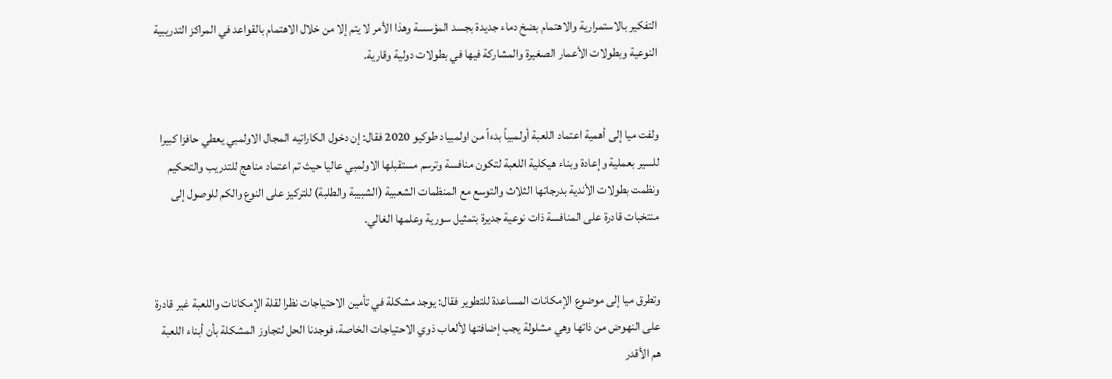التفكير بالاستمرارية والاهتمام بضخ دماء جديدة بجسد المؤسسة وهذا الأمر لا يتم إلا من خلال الاهتمام بالقواعد في المراكز التدريبية النوعية وبطولات الأعمار الصغيرة والمشاركة فيها في بطولات دولية وقارية.


ولفت ميا إلى أهمية اعتماد اللعبة أولمبياً بدءاً من اولمبياد طوكيو 2020 فقال: إن دخول الكاراتيه المجال الاولمبي يعطي حافزا كبيرا للسير بعملية وإعادة وبناء هيكلية اللعبة لتكون منافسة وترسم مستقبلها الاولمبي عاليا حيث تم اعتماد مناهج للتدريب والتحكيم ونظمت بطولات الأندية بدرجاتها الثلاث والتوسع مع المنظمات الشعبية (الشبيبة والطلبة) للتركيز على النوع والكم للوصول إلى منتخبات قادرة على المنافسة ذات نوعية جديرة بتمثيل سورية وعلمها الغالي.


وتطرق ميا إلى موضوع الإمكانات المساعدة للتطوير فقال: يوجد مشكلة في تأمين الاحتياجات نظرا لقلة الإمكانات واللعبة غير قادرة على النهوض من ذاتها وهي مشلولة يجب إضافتها لألعاب ذوي الاحتياجات الخاصة، فوجدنا الحل لتجاوز المشكلة بأن أبناء اللعبة هم الأقدر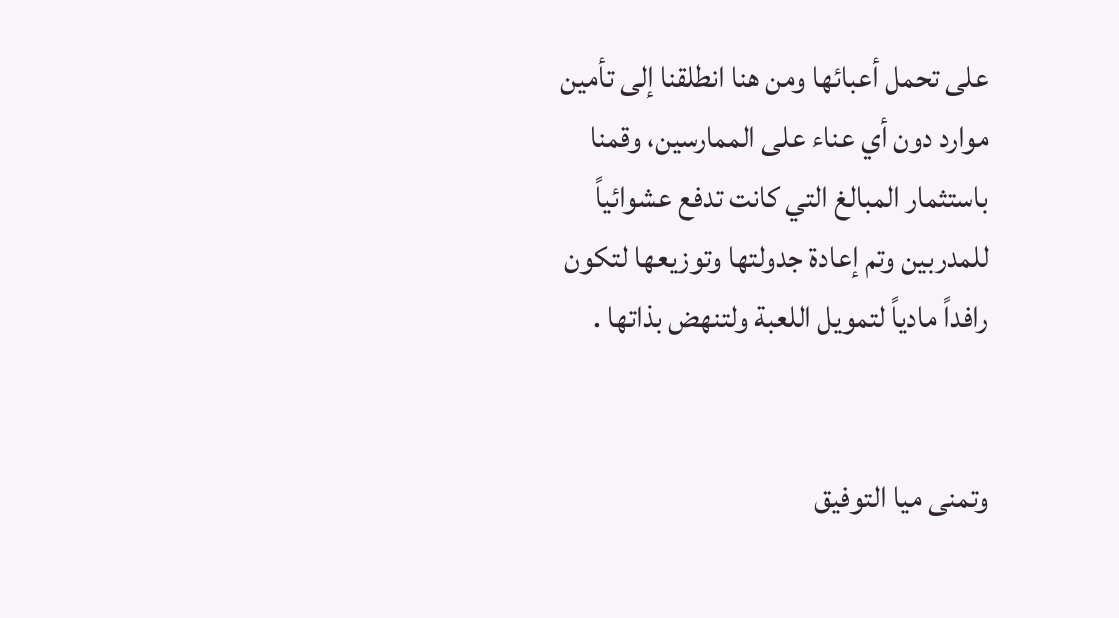على تحمل أعبائها ومن هنا انطلقنا إلى تأمين موارد دون أي عناء على الممارسين، وقمنا باستثمار المبالغ التي كانت تدفع عشوائياً للمدربين وتم إعادة جدولتها وتوزيعها لتكون رافداً مادياً لتمويل اللعبة ولتنهض بذاتها .


وتمنى ميا التوفيق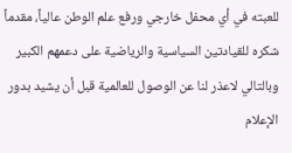للعبته في أي محفل خارجي ورفع علم الوطن عالياً، مقدماً شكره للقيادتين السياسية والرياضية على دعمهم الكبير وبالتالي لاعذر لنا عن الوصول للعالمية قبل أن يشيد بدور الإعلام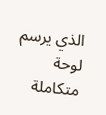الذي يرسم لوحة متكاملة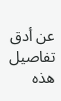عن أدق تفاصيل هذه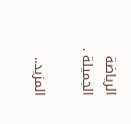الرياضة الجميلة .

المزيد..